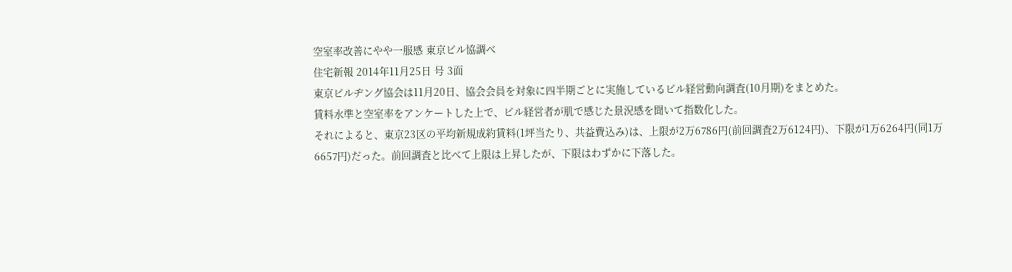空室率改善にやや一服感 東京ビル協調べ
住宅新報 2014年11月25日 号 3面
東京ビルヂング協会は11月20日、協会会員を対象に四半期ごとに実施しているビル経営動向調査(10月期)をまとめた。
賃料水準と空室率をアンケートした上で、ビル経営者が肌で感じた景況感を聞いて指数化した。
それによると、東京23区の平均新規成約賃料(1坪当たり、共益費込み)は、上限が2万6786円(前回調査2万6124円)、下限が1万6264円(同1万6657円)だった。前回調査と比べて上限は上昇したが、下限はわずかに下落した。